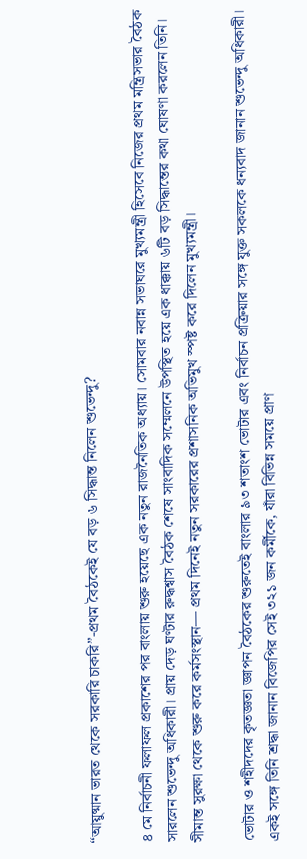“আয়ুষ্মান ভারত থেকে সরকারি চাকরি”-প্রথম বৈঠকেই যে বড় ৬ সিদ্ধান্ত নিলেন শুভেন্দু?

৪ মে নির্বাচনী ফলাফল প্রকাশের পর বাংলায় শুরু হয়েছে এক নতুন রাজনৈতিক অধ্যায়। সোমবার নবান্ন সভাঘরে মুখ্যমন্ত্রী হিসেবে নিজের প্রথম মন্ত্রিসভার বৈঠক সারলেন শুভেন্দু অধিকারী। প্রায় দেড় ঘণ্টার রুদ্ধশ্বাস বৈঠক শেষে সাংবাদিক সম্মেলনে উপস্থিত হয়ে এক ধাক্কায় ৬টি বড় সিদ্ধান্তের কথা ঘোষণা করলেন তিনি। সীমান্ত সুরক্ষা থেকে শুরু করে কর্মসংস্থান— প্রথম দিনেই নতুন সরকারের প্রশাসনিক অভিমুখ স্পষ্ট করে দিলেন মুখ্যমন্ত্রী।

ভোটার ও শহীদদের কৃতজ্ঞতা জ্ঞাপন বৈঠকের শুরুতেই বাংলার ৯৩ শতাংশ ভোটার এবং নির্বাচন প্রক্রিয়ার সঙ্গে যুক্ত সকলকে ধন্যবাদ জানান শুভেন্দু অধিকারী। একই সঙ্গে তিনি শ্রদ্ধা জানান বিজেপির সেই ৩২১ জন কর্মীকে, যাঁরা বিভিন্ন সময়ে প্রাণ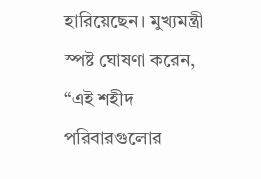হারিয়েছেন। মুখ্যমন্ত্রী স্পষ্ট ঘোষণা করেন, “এই শহীদ পরিবারগুলোর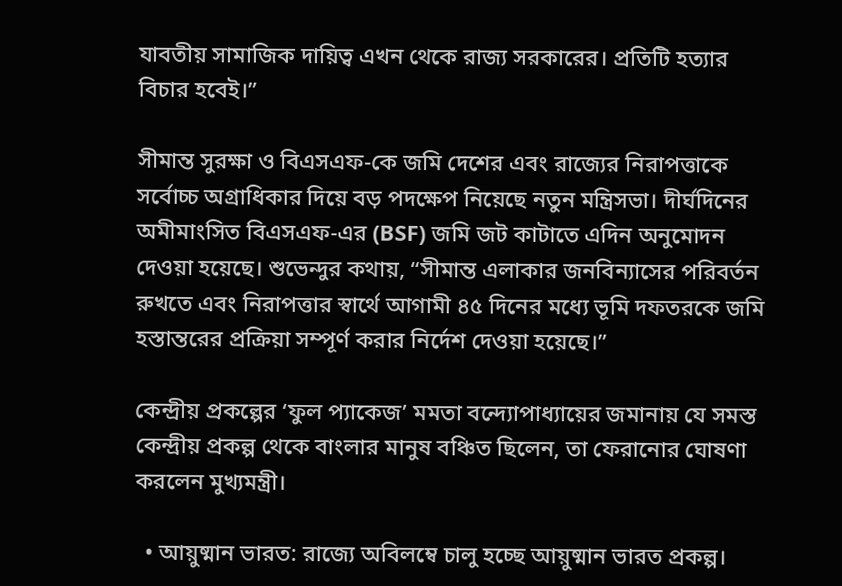যাবতীয় সামাজিক দায়িত্ব এখন থেকে রাজ্য সরকারের। প্রতিটি হত্যার বিচার হবেই।”

সীমান্ত সুরক্ষা ও বিএসএফ-কে জমি দেশের এবং রাজ্যের নিরাপত্তাকে সর্বোচ্চ অগ্রাধিকার দিয়ে বড় পদক্ষেপ নিয়েছে নতুন মন্ত্রিসভা। দীর্ঘদিনের অমীমাংসিত বিএসএফ-এর (BSF) জমি জট কাটাতে এদিন অনুমোদন দেওয়া হয়েছে। শুভেন্দুর কথায়, “সীমান্ত এলাকার জনবিন্যাসের পরিবর্তন রুখতে এবং নিরাপত্তার স্বার্থে আগামী ৪৫ দিনের মধ্যে ভূমি দফতরকে জমি হস্তান্তরের প্রক্রিয়া সম্পূর্ণ করার নির্দেশ দেওয়া হয়েছে।”

কেন্দ্রীয় প্রকল্পের ‘ফুল প্যাকেজ’ মমতা বন্দ্যোপাধ্যায়ের জমানায় যে সমস্ত কেন্দ্রীয় প্রকল্প থেকে বাংলার মানুষ বঞ্চিত ছিলেন, তা ফেরানোর ঘোষণা করলেন মুখ্যমন্ত্রী।

  • আয়ুষ্মান ভারত: রাজ্যে অবিলম্বে চালু হচ্ছে আয়ুষ্মান ভারত প্রকল্প।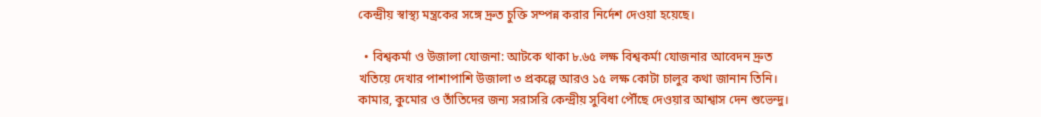কেন্দ্রীয় স্বাস্থ্য মন্ত্রকের সঙ্গে দ্রুত চুক্তি সম্পন্ন করার নির্দেশ দেওয়া হয়েছে।

  • বিশ্বকর্মা ও উজালা যোজনা: আটকে থাকা ৮.৬৫ লক্ষ বিশ্বকর্মা যোজনার আবেদন দ্রুত খতিয়ে দেখার পাশাপাশি উজালা ৩ প্রকল্পে আরও ১৫ লক্ষ কোটা চালুর কথা জানান তিনি। কামার, কুমোর ও তাঁতিদের জন্য সরাসরি কেন্দ্রীয় সুবিধা পৌঁছে দেওয়ার আশ্বাস দেন শুভেন্দু।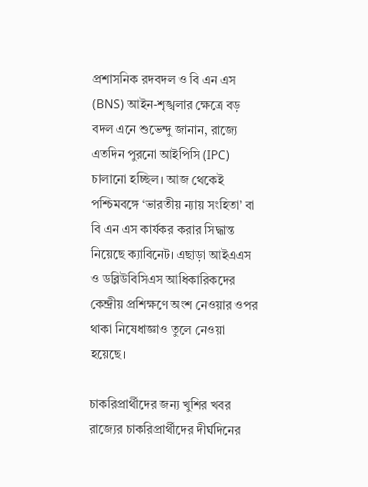প্রশাসনিক রদবদল ও বি এন এস (BNS) আইন-শৃঙ্খলার ক্ষেত্রে বড় বদল এনে শুভেন্দু জানান, রাজ্যে এতদিন পুরনো আইপিসি (IPC) চালানো হচ্ছিল। আজ থেকেই পশ্চিমবঙ্গে ‘ভারতীয় ন্যায় সংহিতা’ বা বি এন এস কার্যকর করার সিদ্ধান্ত নিয়েছে ক্যাবিনেট। এছাড়া আইএএস ও ডব্লিউবিসিএস আধিকারিকদের কেন্দ্রীয় প্রশিক্ষণে অংশ নেওয়ার ওপর থাকা নিষেধাজ্ঞাও তুলে নেওয়া হয়েছে।

চাকরিপ্রার্থীদের জন্য খুশির খবর রাজ্যের চাকরিপ্রার্থীদের দীর্ঘদিনের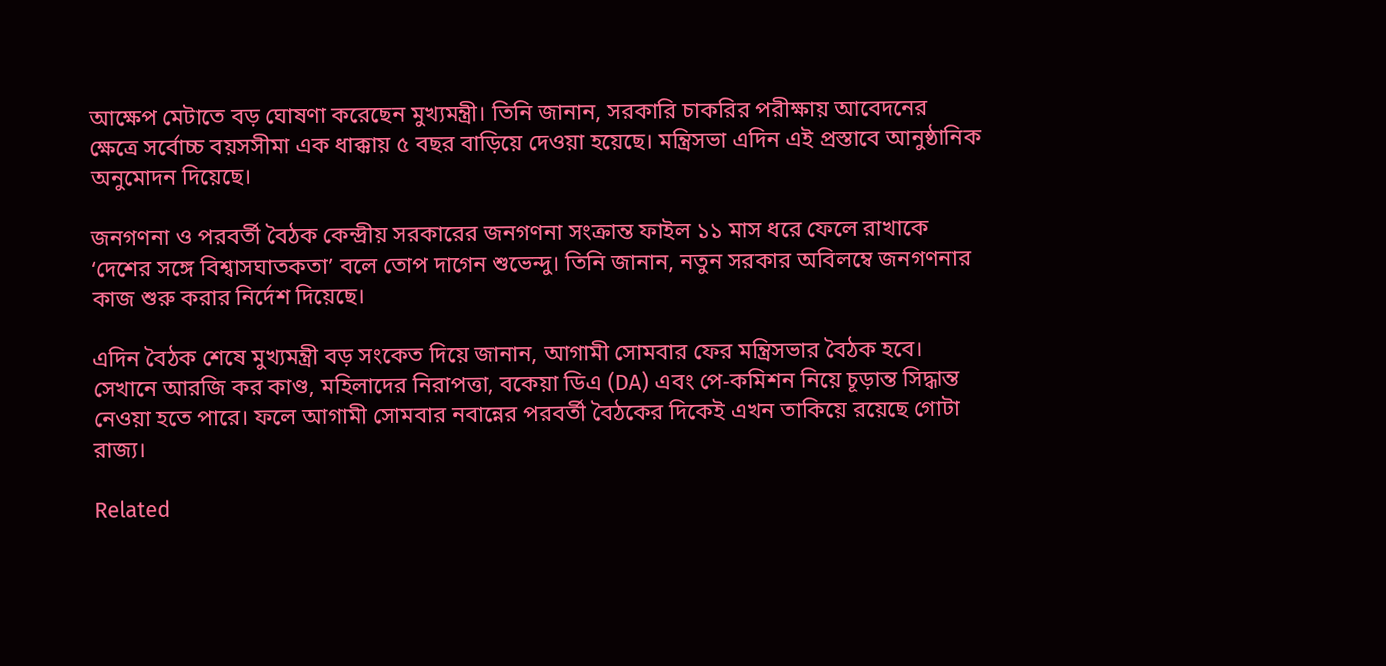আক্ষেপ মেটাতে বড় ঘোষণা করেছেন মুখ্যমন্ত্রী। তিনি জানান, সরকারি চাকরির পরীক্ষায় আবেদনের ক্ষেত্রে সর্বোচ্চ বয়সসীমা এক ধাক্কায় ৫ বছর বাড়িয়ে দেওয়া হয়েছে। মন্ত্রিসভা এদিন এই প্রস্তাবে আনুষ্ঠানিক অনুমোদন দিয়েছে।

জনগণনা ও পরবর্তী বৈঠক কেন্দ্রীয় সরকারের জনগণনা সংক্রান্ত ফাইল ১১ মাস ধরে ফেলে রাখাকে ‘দেশের সঙ্গে বিশ্বাসঘাতকতা’ বলে তোপ দাগেন শুভেন্দু। তিনি জানান, নতুন সরকার অবিলম্বে জনগণনার কাজ শুরু করার নির্দেশ দিয়েছে।

এদিন বৈঠক শেষে মুখ্যমন্ত্রী বড় সংকেত দিয়ে জানান, আগামী সোমবার ফের মন্ত্রিসভার বৈঠক হবে। সেখানে আরজি কর কাণ্ড, মহিলাদের নিরাপত্তা, বকেয়া ডিএ (DA) এবং পে-কমিশন নিয়ে চূড়ান্ত সিদ্ধান্ত নেওয়া হতে পারে। ফলে আগামী সোমবার নবান্নের পরবর্তী বৈঠকের দিকেই এখন তাকিয়ে রয়েছে গোটা রাজ্য।

Related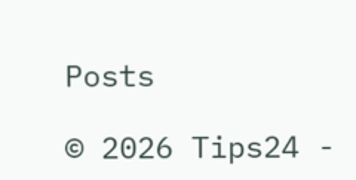Posts

© 2026 Tips24 -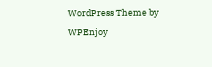WordPress Theme by WPEnjoy